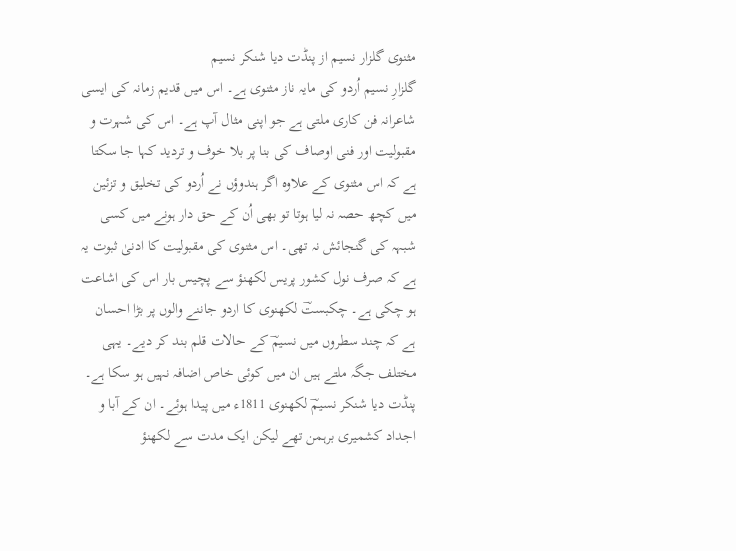مثنوی گلزار نسیم از پنڈت دیا شنکر نسیم
گلزارِ نسیم اُردو کی مایہ ناز مثنوی ہے۔ اس میں قدیم زمانہ کی ایسی شاعرانہ فن کاری ملتی ہے جو اپنی مثال آپ ہے۔ اس کی شہرت و مقبولیت اور فنی اوصاف کی بنا پر بلا خوف و تردید کہا جا سکتا ہے کہ اس مثنوی کے علاوہ اگر ہندوؤں نے اُردو کی تخلیق و تزئین میں کچھ حصہ نہ لیا ہوتا تو بھی اُن کے حق دار ہونے میں کسی شبہہ کی گنجائش نہ تھی۔ اس مثنوی کی مقبولیت کا ادنیٰ ثبوت یہ ہے کہ صرف نول کشور پریس لکھنؤ سے پچیس بار اس کی اشاعت ہو چکی ہے۔ چکبستؔ لکھنوی کا اردو جاننے والوں پر بڑا احسان ہے کہ چند سطروں میں نسیمؔ کے حالات قلم بند کر دیے۔ یہی مختلف جگہ ملتے ہیں ان میں کوئی خاص اضافہ نہیں ہو سکا ہے۔
پنڈت دیا شنکر نسیمؔ لکھنوی 1811ء میں پیدا ہوئے۔ ان کے آبا و اجداد کشمیری برہمن تھے لیکن ایک مدت سے لکھنؤ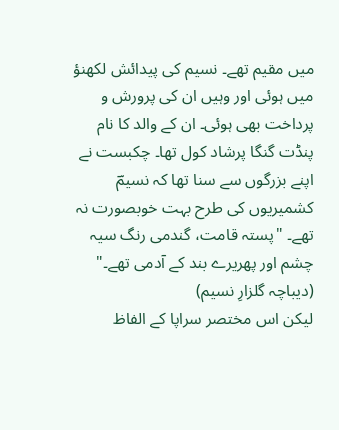میں مقیم تھے۔ نسیم کی پیدائش لکھنؤ میں ہوئی اور وہیں ان کی پرورش و پرداخت بھی ہوئی۔ ان کے والد کا نام پنڈت گنگا پرشاد کول تھا۔ چکبست نے اپنے بزرگوں سے سنا تھا کہ نسیمؔ کشمیریوں کی طرح بہت خوبصورت نہ تھے۔ "پستہ قامت، گندمی رنگ سیہ چشم اور پھریرے بند کے آدمی تھے۔" (دیباچہ گلزارِ نسیم)
لیکن اس مختصر سراپا کے الفاظ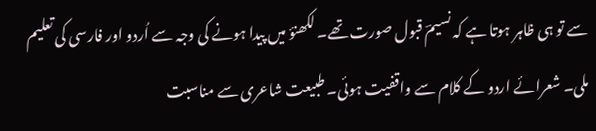سے تو ہی ظاہر ہوتا ہے کہ نسیمؔ قبول صورت تھے۔ لکھنؤ میں پیدا ہونے کی وجہ سے اُردو اور فارسی کی تعلیم ملی۔ شعرائے اردو کے کلام سے واقفیت ہوئی۔ طبیعت شاعری سے مناسبت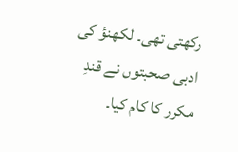رکھتی تھی۔ لکھنؤ کی ادبی صحبتوں نے قندِ مکرر کا کام کیا۔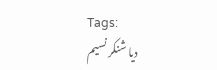Tags:
دیا شنکر نسیم